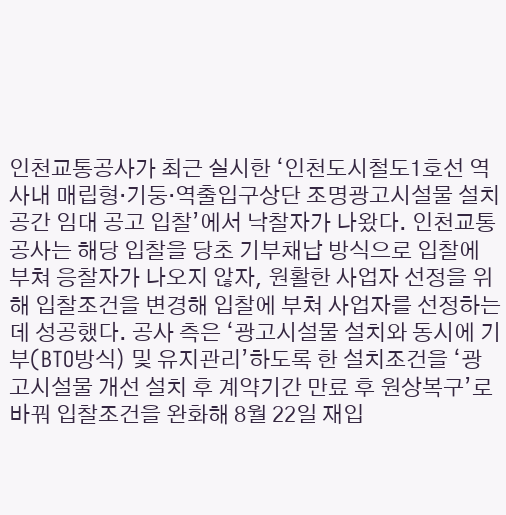인천교통공사가 최근 실시한 ‘인천도시철도1호선 역사내 매립형·기둥·역출입구상단 조명광고시설물 설치공간 임대 공고 입찰’에서 낙찰자가 나왔다. 인천교통공사는 해당 입찰을 당초 기부채납 방식으로 입찰에 부쳐 응찰자가 나오지 않자, 원활한 사업자 선정을 위해 입찰조건을 변경해 입찰에 부쳐 사업자를 선정하는데 성공했다. 공사 측은 ‘광고시설물 설치와 동시에 기부(BTO방식) 및 유지관리’하도록 한 설치조건을 ‘광고시설물 개선 설치 후 계약기간 만료 후 원상복구’로 바꿔 입찰조건을 완화해 8월 22일 재입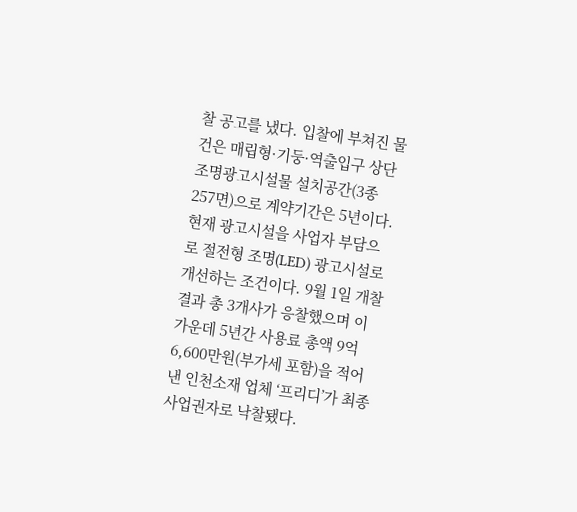찰 공고를 냈다. 입찰에 부쳐진 물건은 매립형·기둥·역출입구 상단 조명광고시설물 설치공간(3종 257면)으로 계약기간은 5년이다. 현재 광고시설을 사업자 부담으로 절전형 조명(LED) 광고시설로 개선하는 조건이다. 9월 1일 개찰 결과 총 3개사가 응찰했으며 이 가운데 5년간 사용료 총액 9억 6,600만원(부가세 포함)을 적어낸 인천소재 업체 ‘프리디’가 최종사업권자로 낙찰됐다.